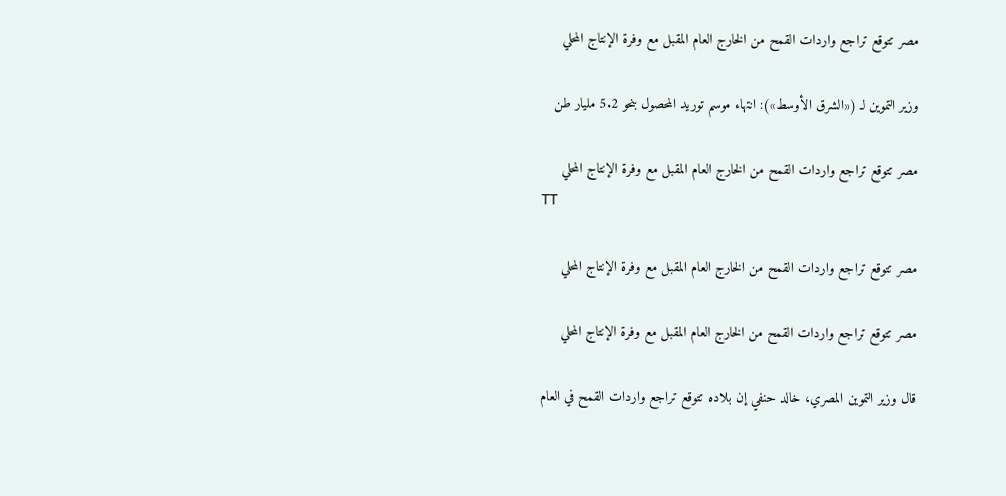مصر تتوقع تراجع واردات القمح من الخارج العام المقبل مع وفرة الإنتاج المحلي

وزير التموين لـ («الشرق الأوسط»): انتهاء موسم توريد المحصول بنحو 5.2 مليار طن

مصر تتوقع تراجع واردات القمح من الخارج العام المقبل مع وفرة الإنتاج المحلي
TT

مصر تتوقع تراجع واردات القمح من الخارج العام المقبل مع وفرة الإنتاج المحلي

مصر تتوقع تراجع واردات القمح من الخارج العام المقبل مع وفرة الإنتاج المحلي

قال وزير التموين المصري، خالد حنفي إن بلاده تتوقع تراجع واردات القمح في العام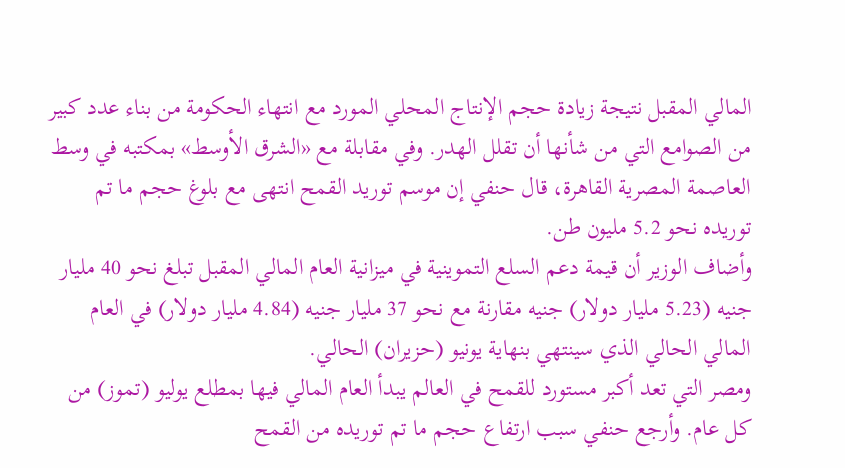المالي المقبل نتيجة زيادة حجم الإنتاج المحلي المورد مع انتهاء الحكومة من بناء عدد كبير من الصوامع التي من شأنها أن تقلل الهدر. وفي مقابلة مع «الشرق الأوسط» بمكتبه في وسط العاصمة المصرية القاهرة، قال حنفي إن موسم توريد القمح انتهى مع بلوغ حجم ما تم توريده نحو 5.2 مليون طن.
وأضاف الوزير أن قيمة دعم السلع التموينية في ميزانية العام المالي المقبل تبلغ نحو 40 مليار جنيه (5.23 مليار دولار) جنيه مقارنة مع نحو 37 مليار جنيه (4.84 مليار دولار) في العام المالي الحالي الذي سينتهي بنهاية يونيو (حزيران) الحالي.
ومصر التي تعد أكبر مستورد للقمح في العالم يبدأ العام المالي فيها بمطلع يوليو (تموز) من كل عام. وأرجع حنفي سبب ارتفاع حجم ما تم توريده من القمح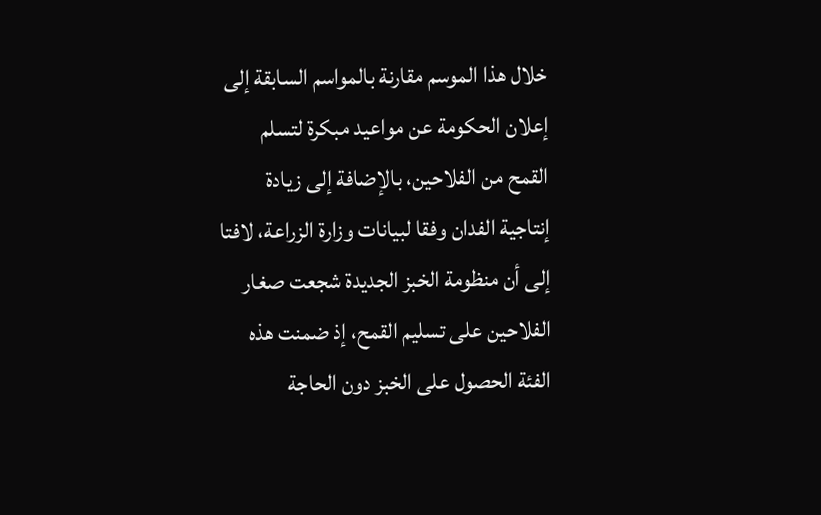خلال هذا الموسم مقارنة بالمواسم السابقة إلى إعلان الحكومة عن مواعيد مبكرة لتسلم القمح من الفلاحين، بالإضافة إلى زيادة إنتاجية الفدان وفقا لبيانات وزارة الزراعة، لافتا إلى أن منظومة الخبز الجديدة شجعت صغار الفلاحين على تسليم القمح، إذ ضمنت هذه الفئة الحصول على الخبز دون الحاجة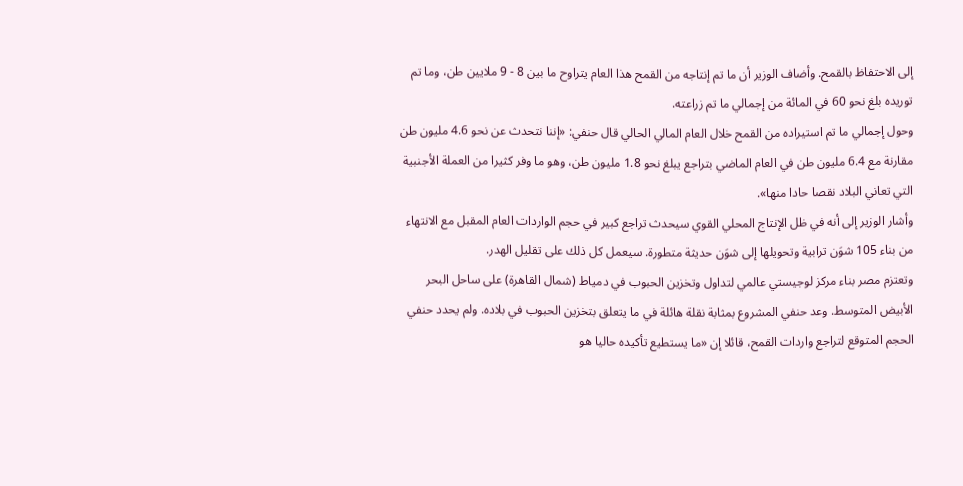إلى الاحتفاظ بالقمح. وأضاف الوزير أن ما تم إنتاجه من القمح هذا العام يتراوح ما بين 8 - 9 ملايين طن، وما تم توريده بلغ نحو 60 في المائة من إجمالي ما تم زراعته.
وحول إجمالي ما تم استيراده من القمح خلال العام المالي الحالي قال حنفي: «إننا نتحدث عن نحو 4.6 مليون طن مقارنة مع 6.4 مليون طن في العام الماضي بتراجع يبلغ نحو 1.8 مليون طن، وهو ما وفر كثيرا من العملة الأجنبية التي تعاني البلاد نقصا حادا منها».
وأشار الوزير إلى أنه في ظل الإنتاج المحلي القوي سيحدث تراجع كبير في حجم الواردات العام المقبل مع الانتهاء من بناء 105 شوَن ترابية وتحويلها إلى شوَن حديثة متطورة. سيعمل كل ذلك على تقليل الهدر.
وتعتزم مصر بناء مركز لوجيستي عالمي لتداول وتخزين الحبوب في دمياط (شمال القاهرة) على ساحل البحر الأبيض المتوسط. وعد حنفي المشروع بمثابة نقلة هائلة في ما يتعلق بتخزين الحبوب في بلاده. ولم يحدد حنفي الحجم المتوقع لتراجع واردات القمح، قائلا إن «ما يستطيع تأكيده حاليا هو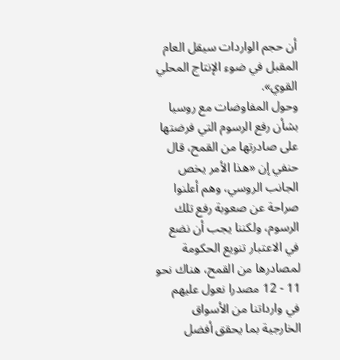أن حجم الواردات سيقل العام المقبل في ضوء الإنتاج المحلي القوي».
وحول المفاوضات مع روسيا بشأن رفع الرسوم التي فرضتها على صادرتها من القمح، قال حنفي إن «هذا الأمر يخص الجانب الروسي، وهم أعلنوا صراحة عن صعوبة رفع تلك الرسوم، ولكننا يجب أن نضع في الاعتبار تنويع الحكومة لمصادرها من القمح، هناك نحو 11 - 12 مصدرا نعول عليهم في وارداتنا من الأسواق الخارجية بما يحقق أفضل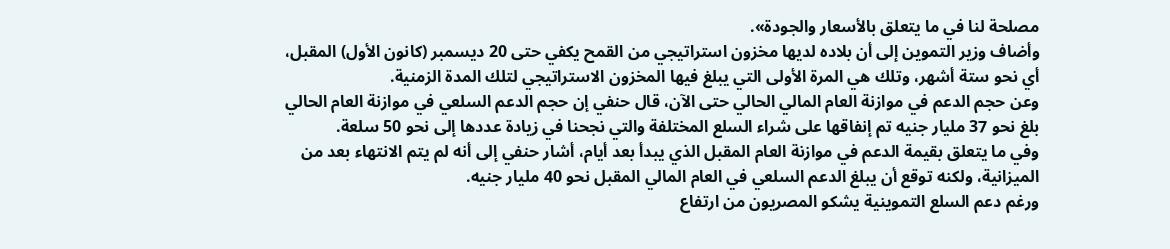مصلحة لنا في ما يتعلق بالأسعار والجودة».
وأضاف وزير التموين إلى أن بلاده لديها مخزون استراتيجي من القمح يكفي حتى 20 ديسمبر (كانون الأول) المقبل، أي نحو ستة أشهر، وتلك هي المرة الأولى التي يبلغ فيها المخزون الاستراتيجي لتلك المدة الزمنية.
وعن حجم الدعم في موازنة العام المالي الحالي حتى الآن، قال حنفي إن حجم الدعم السلعي في موازنة العام الحالي بلغ نحو 37 مليار جنيه تم إنفاقها على شراء السلع المختلفة والتي نجحنا في زيادة عددها إلى نحو 50 سلعة.
وفي ما يتعلق بقيمة الدعم في موازنة العام المقبل الذي يبدأ بعد أيام، أشار حنفي إلى أنه لم يتم الانتهاء بعد من الميزانية، ولكنه توقع أن يبلغ الدعم السلعي في العام المالي المقبل نحو 40 مليار جنيه.
ورغم دعم السلع التموينية يشكو المصريون من ارتفاع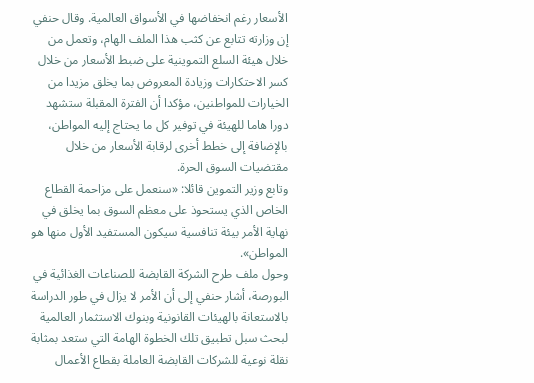الأسعار رغم انخفاضها في الأسواق العالمية. وقال حنفي إن وزارته تتابع عن كثب هذا الملف الهام، وتعمل من خلال هيئة السلع التموينية على ضبط الأسعار من خلال كسر الاحتكارات وزيادة المعروض بما يخلق مزيدا من الخيارات للمواطنين، مؤكدا أن الفترة المقبلة ستشهد دورا هاما للهيئة في توفير كل ما يحتاج إليه المواطن، بالإضافة إلى خطط أخرى لرقابة الأسعار من خلال مقتضيات السوق الحرة.
وتابع وزير التموين قائلا: «سنعمل على مزاحمة القطاع الخاص الذي يستحوذ على معظم السوق بما يخلق في نهاية الأمر بيئة تنافسية سيكون المستفيد الأول منها هو المواطن».
وحول ملف طرح الشركة القابضة للصناعات الغذائية في البورصة، أشار حنفي إلى أن الأمر لا يزال في طور الدراسة بالاستعانة بالهيئات القانونية وبنوك الاستثمار العالمية لبحث سبل تطبيق تلك الخطوة الهامة التي ستعد بمثابة نقلة نوعية للشركات القابضة العاملة بقطاع الأعمال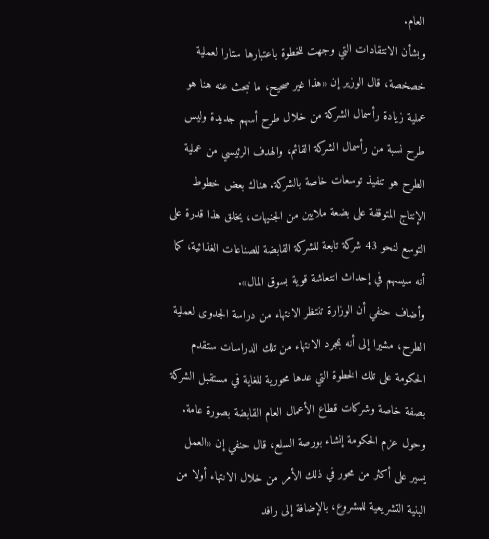العام.
وبشأن الانتقادات التي وجهت للخطوة باعتبارها ستارا لعملية خصخصة، قال الوزير إن «هذا غير صحيح، ما نبحث عنه هنا هو عملية زيادة رأسمال الشركة من خلال طرح أسهم جديدة وليس طرح نسبة من رأسمال الشركة القائم، والهدف الرئيسي من عملية الطرح هو تنفيذ توسعات خاصة بالشركة. هناك بعض خطوط الإنتاج المتوقفة على بضعة ملايين من الجنيهات، يخلق هذا قدرة على التوسع لنحو 43 شركة تابعة للشركة القابضة للصناعات الغذائية، كما أنه سيسهم في إحداث انتعاشة قوية بسوق المال».
وأضاف حنفي أن الوزارة تنتظر الانتهاء من دراسة الجدوى لعملية الطرح، مشيرا إلى أنه بمجرد الانتهاء من تلك الدراسات ستقدم الحكومة على تلك الخطوة التي عدها محورية للغاية في مستقبل الشركة بصفة خاصة وشركات قطاع الأعمال العام القابضة بصورة عامة.
وحول عزم الحكومة إنشاء بورصة السلع، قال حنفي إن «العمل يسير على أكثر من محور في ذلك الأمر من خلال الانتهاء أولا من البنية التشريعية للمشروع، بالإضافة إلى رافد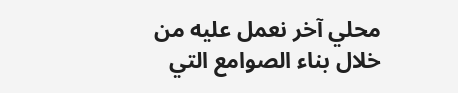محلي آخر نعمل عليه من خلال بناء الصوامع التي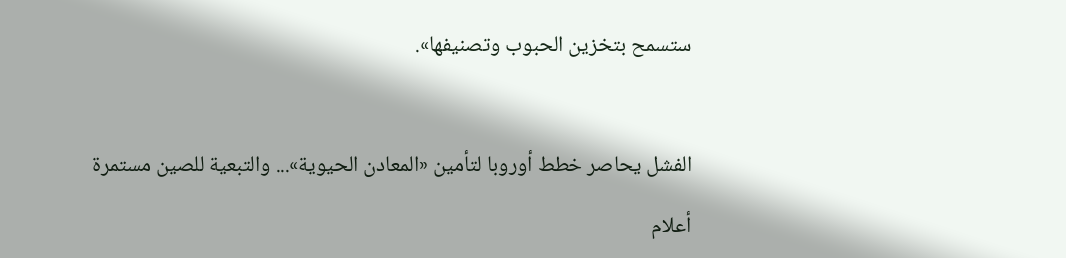ستسمح بتخزين الحبوب وتصنيفها».



الفشل يحاصر خطط أوروبا لتأمين «المعادن الحيوية»... والتبعية للصين مستمرة

أعلام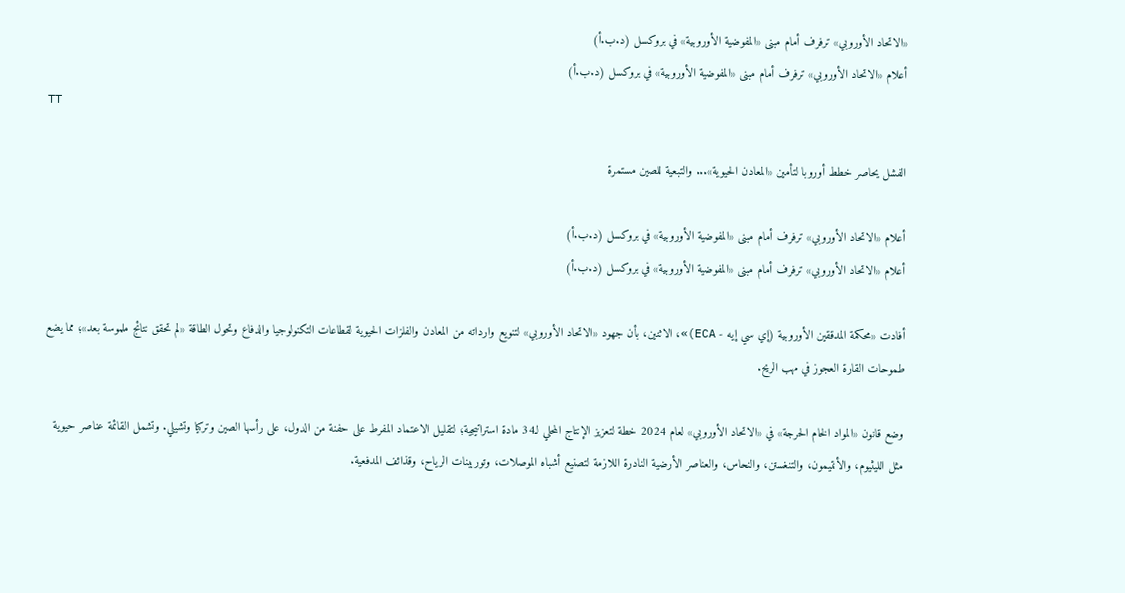«الاتحاد الأوروبي» ترفرف أمام مبنى «المفوضية الأوروبية» في بروكسل (د.ب.أ)
أعلام «الاتحاد الأوروبي» ترفرف أمام مبنى «المفوضية الأوروبية» في بروكسل (د.ب.أ)
TT

الفشل يحاصر خطط أوروبا لتأمين «المعادن الحيوية»... والتبعية للصين مستمرة

أعلام «الاتحاد الأوروبي» ترفرف أمام مبنى «المفوضية الأوروبية» في بروكسل (د.ب.أ)
أعلام «الاتحاد الأوروبي» ترفرف أمام مبنى «المفوضية الأوروبية» في بروكسل (د.ب.أ)

أفادت «محكمة المدققين الأوروبية (إي سي إيه - ECA)»، الاثنين، بأن جهود «الاتحاد الأوروبي» لتنويع وارداته من المعادن والفلزات الحيوية لقطاعات التكنولوجيا والدفاع وتحول الطاقة «لم تحقق نتائج ملموسة بعد»؛ مما يضع طموحات القارة العجوز في مهب الريح.

وضع قانون «المواد الخام الحرجة» في «الاتحاد الأوروبي» لعام 2024 خطة لتعزيز الإنتاج المحلي لـ34 مادة استراتيجية؛ لتقليل الاعتماد المفرط على حفنة من الدول، على رأسها الصين وتركيا وتشيلي. وتشمل القائمة عناصر حيوية مثل الليثيوم، والأنتيمون، والتنغستن، والنحاس، والعناصر الأرضية النادرة اللازمة لتصنيع أشباه الموصلات، وتوربينات الرياح، وقذائف المدفعية.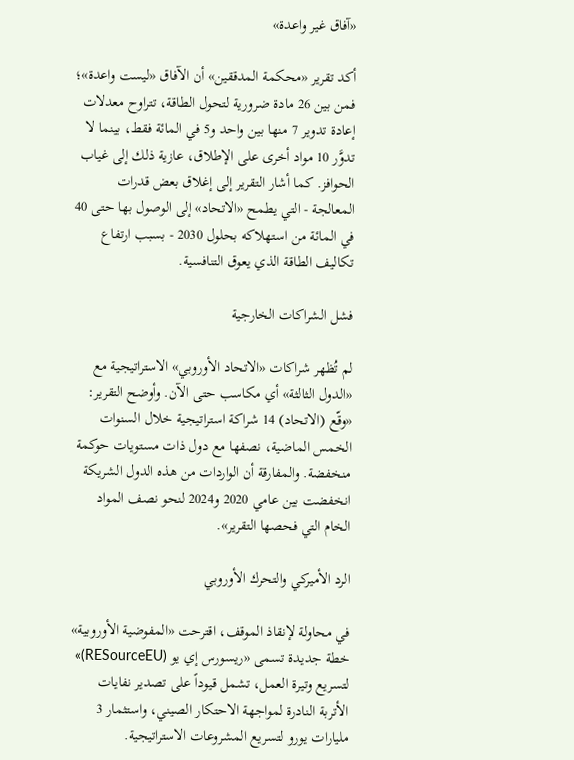«آفاق غير واعدة»

أكد تقرير «محكمة المدققين» أن الآفاق «ليست واعدة»؛ فمن بين 26 مادة ضرورية لتحول الطاقة، تتراوح معدلات إعادة تدوير 7 منها بين واحد و5 في المائة فقط، بينما لا تدوَّر 10 مواد أخرى على الإطلاق، عازية ذلك إلى غياب الحوافز. كما أشار التقرير إلى إغلاق بعض قدرات المعالجة - التي يطمح «الاتحاد» إلى الوصول بها حتى 40 في المائة من استهلاكه بحلول 2030 - بسبب ارتفاع تكاليف الطاقة الذي يعوق التنافسية.

فشل الشراكات الخارجية

لم تُظهر شراكات «الاتحاد الأوروبي» الاستراتيجية مع «الدول الثالثة» أي مكاسب حتى الآن. وأوضح التقرير: «وقّع (الاتحاد) 14 شراكة استراتيجية خلال السنوات الخمس الماضية، نصفها مع دول ذات مستويات حوكمة منخفضة. والمفارقة أن الواردات من هذه الدول الشريكة انخفضت بين عامي 2020 و2024 لنحو نصف المواد الخام التي فحصها التقرير».

الرد الأميركي والتحرك الأوروبي

في محاولة لإنقاذ الموقف، اقترحت «المفوضية الأوروبية» خطة جديدة تسمى «ريسورس إي يو (RESourceEU)» لتسريع وتيرة العمل، تشمل قيوداً على تصدير نفايات الأتربة النادرة لمواجهة الاحتكار الصيني، واستثمار 3 مليارات يورو لتسريع المشروعات الاستراتيجية.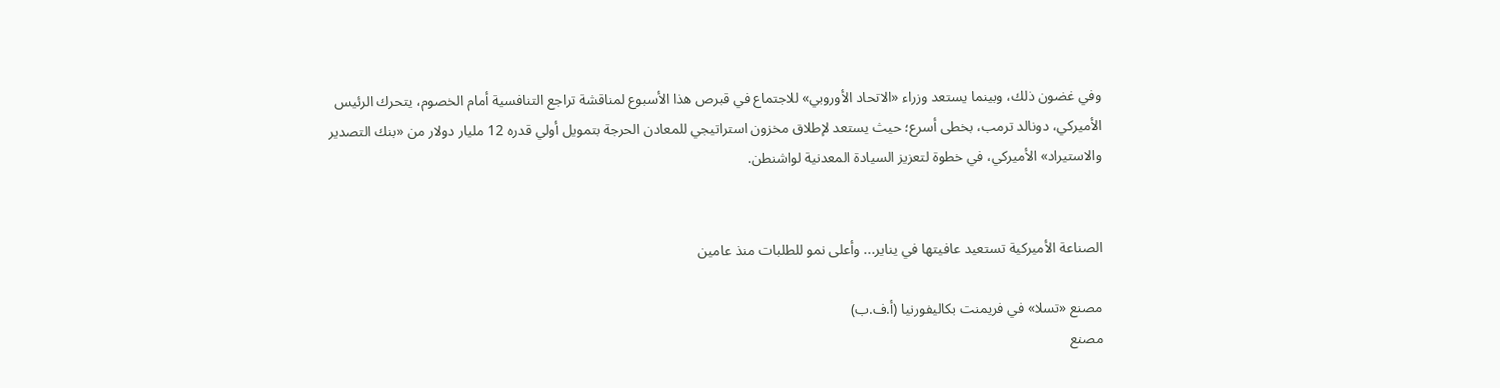وفي غضون ذلك، وبينما يستعد وزراء «الاتحاد الأوروبي» للاجتماع في قبرص هذا الأسبوع لمناقشة تراجع التنافسية أمام الخصوم، يتحرك الرئيس الأميركي، دونالد ترمب، بخطى أسرع؛ حيث يستعد لإطلاق مخزون استراتيجي للمعادن الحرجة بتمويل أولي قدره 12 مليار دولار من «بنك التصدير والاستيراد» الأميركي، في خطوة لتعزيز السيادة المعدنية لواشنطن.


الصناعة الأميركية تستعيد عافيتها في يناير... وأعلى نمو للطلبات منذ عامين

مصنع «تسلا» في فريمنت بكاليفورنيا (أ.ف.ب)
مصنع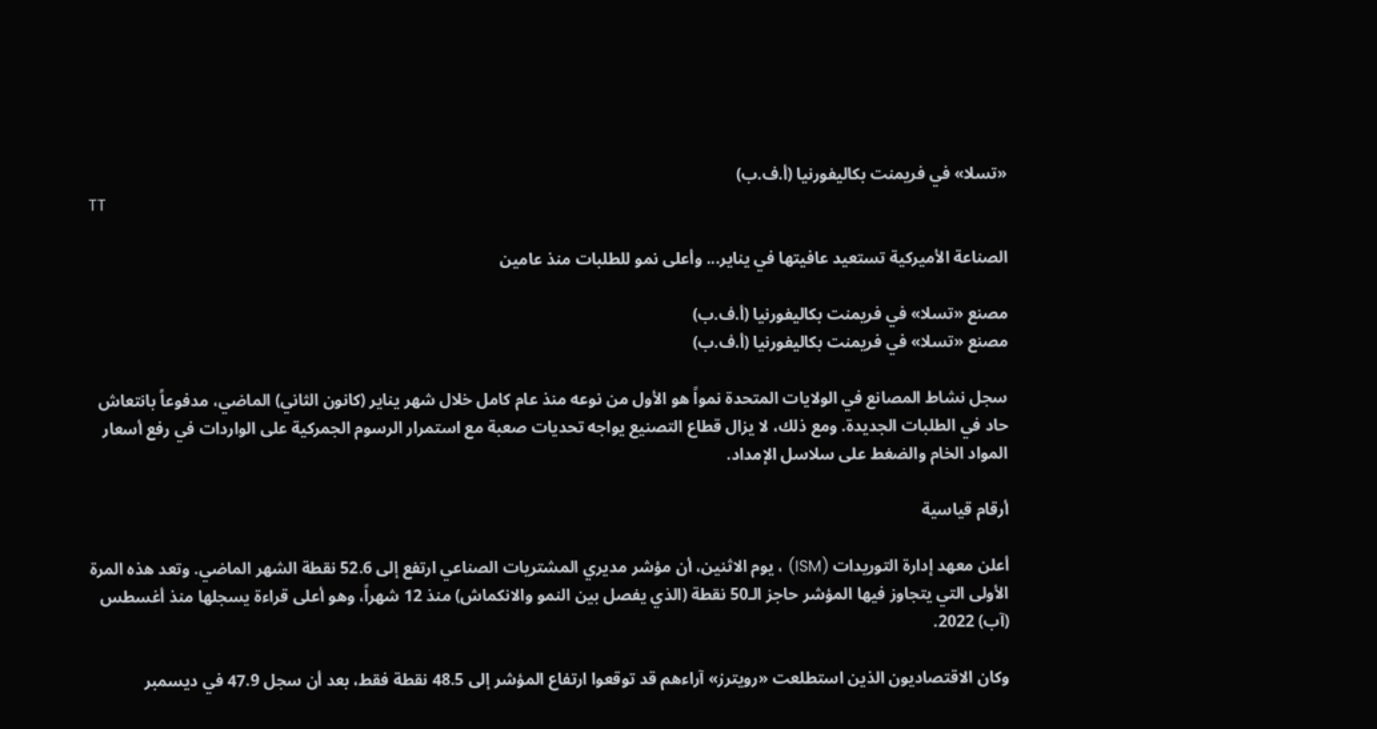«تسلا» في فريمنت بكاليفورنيا (أ.ف.ب)
TT

الصناعة الأميركية تستعيد عافيتها في يناير... وأعلى نمو للطلبات منذ عامين

مصنع «تسلا» في فريمنت بكاليفورنيا (أ.ف.ب)
مصنع «تسلا» في فريمنت بكاليفورنيا (أ.ف.ب)

سجل نشاط المصانع في الولايات المتحدة نمواً هو الأول من نوعه منذ عام كامل خلال شهر يناير (كانون الثاني) الماضي، مدفوعاً بانتعاش حاد في الطلبات الجديدة. ومع ذلك، لا يزال قطاع التصنيع يواجه تحديات صعبة مع استمرار الرسوم الجمركية على الواردات في رفع أسعار المواد الخام والضغط على سلاسل الإمداد.

أرقام قياسية

أعلن معهد إدارة التوريدات (ISM) ، يوم الاثنين، أن مؤشر مديري المشتريات الصناعي ارتفع إلى 52.6 نقطة الشهر الماضي. وتعد هذه المرة الأولى التي يتجاوز فيها المؤشر حاجز الـ50 نقطة (الذي يفصل بين النمو والانكماش) منذ 12 شهراً، وهو أعلى قراءة يسجلها منذ أغسطس (آب) 2022.

وكان الاقتصاديون الذين استطلعت «رويترز» آراءهم قد توقعوا ارتفاع المؤشر إلى 48.5 نقطة فقط، بعد أن سجل 47.9 في ديسمبر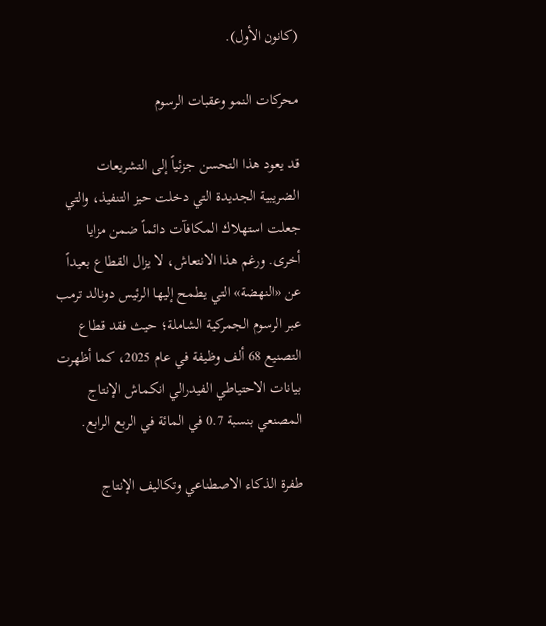(كانون الأول).

محركات النمو وعقبات الرسوم

قد يعود هذا التحسن جزئياً إلى التشريعات الضريبية الجديدة التي دخلت حيز التنفيذ، والتي جعلت استهلاك المكافآت دائماً ضمن مزايا أخرى. ورغم هذا الانتعاش، لا يزال القطاع بعيداً عن «النهضة» التي يطمح إليها الرئيس دونالد ترمب عبر الرسوم الجمركية الشاملة؛ حيث فقد قطاع التصنيع 68 ألف وظيفة في عام 2025، كما أظهرت بيانات الاحتياطي الفيدرالي انكماش الإنتاج المصنعي بنسبة 0.7 في المائة في الربع الرابع.

طفرة الذكاء الاصطناعي وتكاليف الإنتاج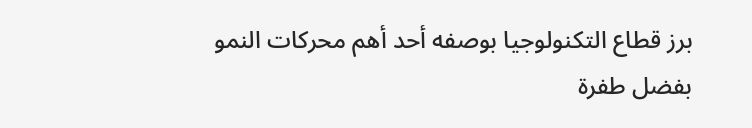برز قطاع التكنولوجيا بوصفه أحد أهم محركات النمو بفضل طفرة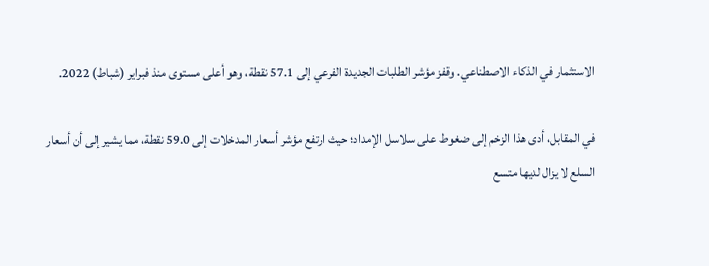الاستثمار في الذكاء الاصطناعي. وقفز مؤشر الطلبات الجديدة الفرعي إلى 57.1 نقطة، وهو أعلى مستوى منذ فبراير (شباط) 2022.

في المقابل، أدى هذا الزخم إلى ضغوط على سلاسل الإمداد؛ حيث ارتفع مؤشر أسعار المدخلات إلى 59.0 نقطة، مما يشير إلى أن أسعار السلع لا يزال لديها متسع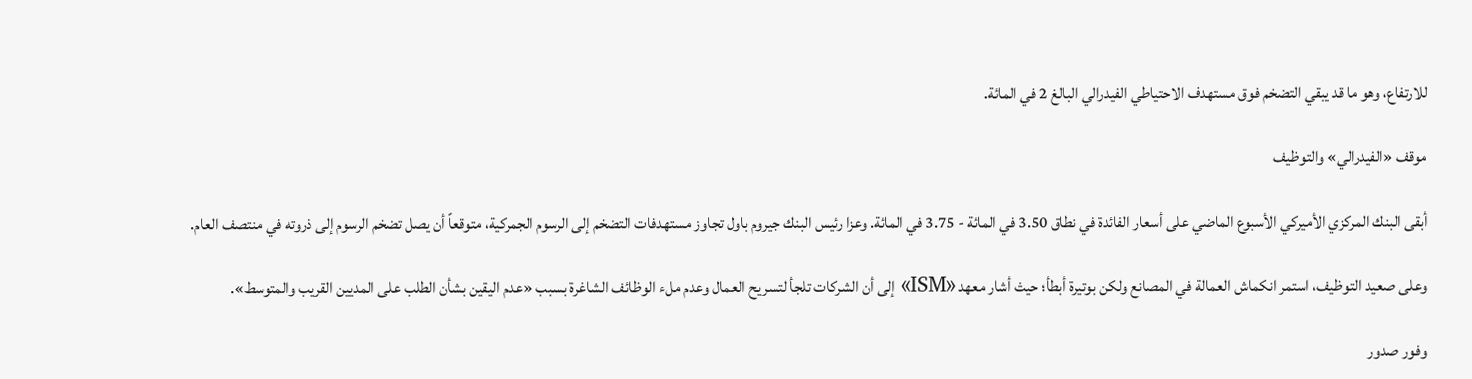للارتفاع، وهو ما قد يبقي التضخم فوق مستهدف الاحتياطي الفيدرالي البالغ 2 في المائة.

موقف «الفيدرالي» والتوظيف

أبقى البنك المركزي الأميركي الأسبوع الماضي على أسعار الفائدة في نطاق 3.50 في المائة - 3.75 في المائة. وعزا رئيس البنك جيروم باول تجاوز مستهدفات التضخم إلى الرسوم الجمركية، متوقعاً أن يصل تضخم الرسوم إلى ذروته في منتصف العام.

وعلى صعيد التوظيف، استمر انكماش العمالة في المصانع ولكن بوتيرة أبطأ؛ حيث أشار معهد «ISM» إلى أن الشركات تلجأ لتسريح العمال وعدم ملء الوظائف الشاغرة بسبب «عدم اليقين بشأن الطلب على المديين القريب والمتوسط».

وفور صدور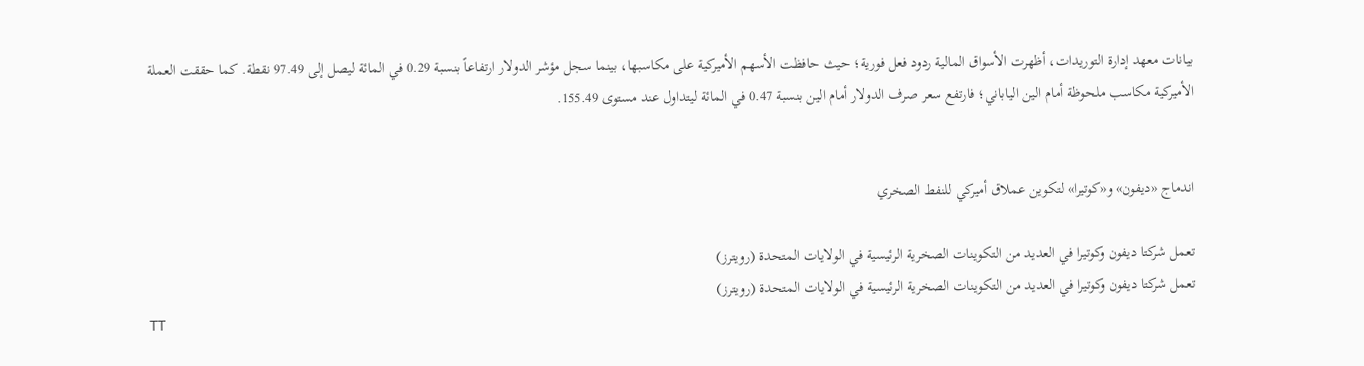بيانات معهد إدارة التوريدات، أظهرت الأسواق المالية ردود فعل فورية؛ حيث حافظت الأسهم الأميركية على مكاسبها، بينما سجل مؤشر الدولار ارتفاعاً بنسبة 0.29 في المائة ليصل إلى 97.49 نقطة. كما حققت العملة الأميركية مكاسب ملحوظة أمام الين الياباني؛ فارتفع سعر صرف الدولار أمام الين بنسبة 0.47 في المائة ليتداول عند مستوى 155.49.


اندماج «ديفون» و«كوتيرا» لتكوين عملاق أميركي للنفط الصخري

تعمل شركتا ديفون وكوتيرا في العديد من التكوينات الصخرية الرئيسية في الولايات المتحدة (رويترز)
تعمل شركتا ديفون وكوتيرا في العديد من التكوينات الصخرية الرئيسية في الولايات المتحدة (رويترز)
TT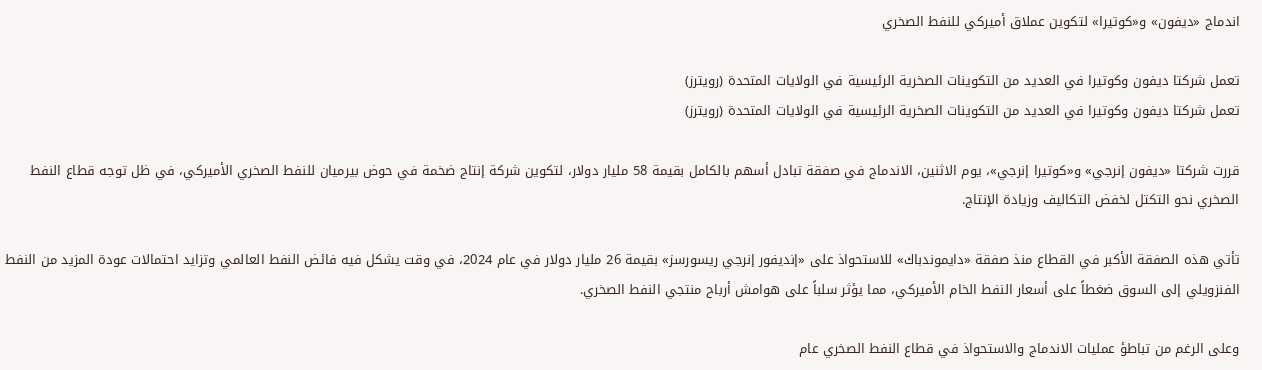اندماج «ديفون» و«كوتيرا» لتكوين عملاق أميركي للنفط الصخري

تعمل شركتا ديفون وكوتيرا في العديد من التكوينات الصخرية الرئيسية في الولايات المتحدة (رويترز)
تعمل شركتا ديفون وكوتيرا في العديد من التكوينات الصخرية الرئيسية في الولايات المتحدة (رويترز)

قررت شركتا «ديفون إنرجي» و«كوتيرا إنرجي»، يوم الاثنين، الاندماج في صفقة تبادل أسهم بالكامل بقيمة 58 مليار دولار، لتكوين شركة إنتاج ضخمة في حوض بيرميان للنفط الصخري الأميركي، في ظل توجه قطاع النفط الصخري نحو التكتل لخفض التكاليف وزيادة الإنتاج.

تأتي هذه الصفقة الأكبر في القطاع منذ صفقة «دايموندباك» للاستحواذ على «إنديفور إنرجي ريسورسز» بقيمة 26 مليار دولار في عام 2024، في وقت يشكل فيه فائض النفط العالمي وتزايد احتمالات عودة المزيد من النفط الفنزويلي إلى السوق ضغطاً على أسعار النفط الخام الأميركي، مما يؤثر سلباً على هوامش أرباح منتجي النفط الصخري.

وعلى الرغم من تباطؤ عمليات الاندماج والاستحواذ في قطاع النفط الصخري عام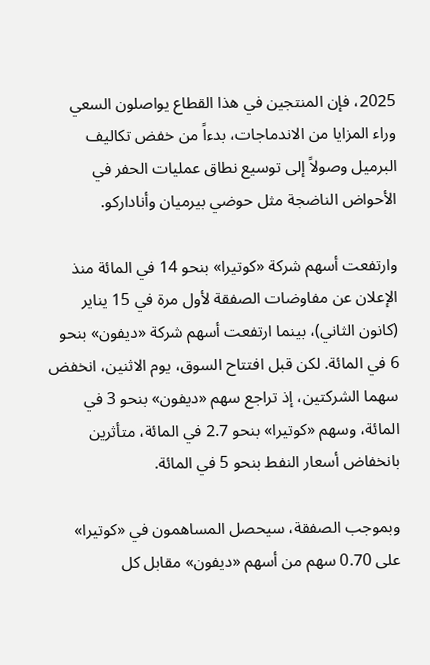2025، فإن المنتجين في هذا القطاع يواصلون السعي وراء المزايا من الاندماجات، بدءاً من خفض تكاليف البرميل وصولاً إلى توسيع نطاق عمليات الحفر في الأحواض الناضجة مثل حوضي بيرميان وأناداركو.

وارتفعت أسهم شركة «كوتيرا» بنحو 14 في المائة منذ الإعلان عن مفاوضات الصفقة لأول مرة في 15 يناير (كانون الثاني)، بينما ارتفعت أسهم شركة «ديفون» بنحو 6 في المائة. لكن قبل افتتاح السوق، يوم الاثنين، انخفض سهما الشركتين، إذ تراجع سهم «ديفون» بنحو 3 في المائة، وسهم «كوتيرا» بنحو 2.7 في المائة، متأثرين بانخفاض أسعار النفط بنحو 5 في المائة.

وبموجب الصفقة، سيحصل المساهمون في «كوتيرا» على 0.70 سهم من أسهم «ديفون» مقابل كل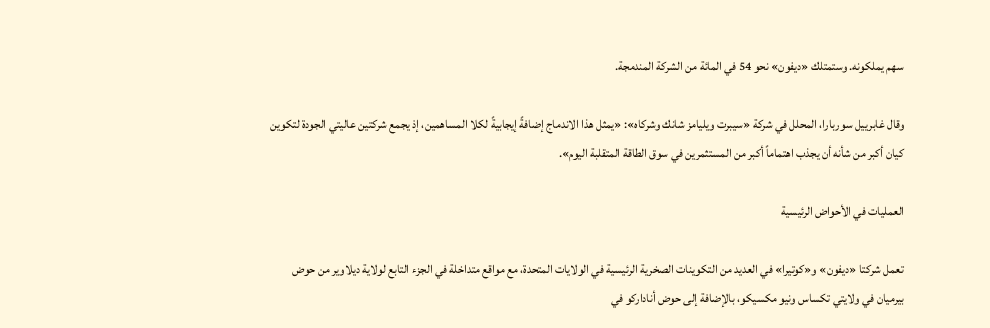سهم يملكونه. وستمتلك «ديفون» نحو 54 في المائة من الشركة المندمجة.

وقال غابرييل سوربارا، المحلل في شركة «سيبرت ويليامز شانك وشركاه»: «يمثل هذا الاندماج إضافةً إيجابيةً لكلا المساهمين، إذ يجمع شركتين عاليتي الجودة لتكوين كيان أكبر من شأنه أن يجذب اهتماماً أكبر من المستثمرين في سوق الطاقة المتقلبة اليوم».

العمليات في الأحواض الرئيسية

تعمل شركتا «ديفون» و«كوتيرا» في العديد من التكوينات الصخرية الرئيسية في الولايات المتحدة، مع مواقع متداخلة في الجزء التابع لولاية ديلاوير من حوض بيرميان في ولايتي تكساس ونيو مكسيكو، بالإضافة إلى حوض أناداركو في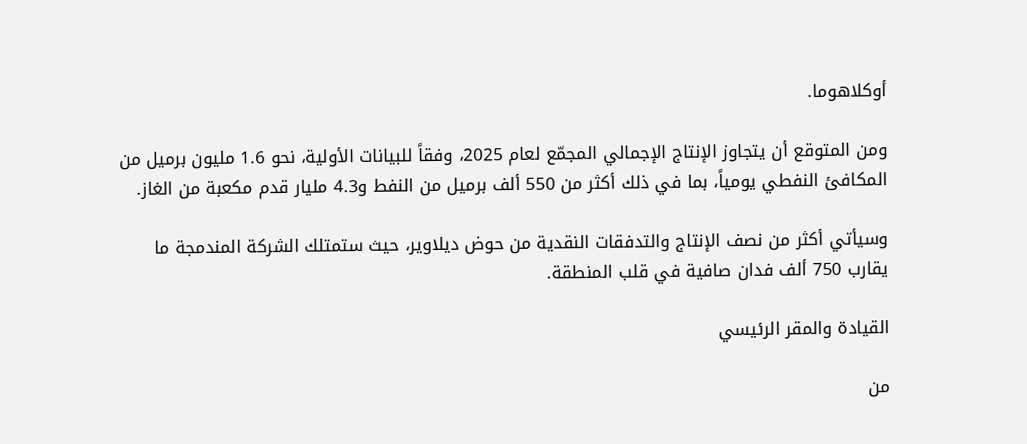أوكلاهوما.

ومن المتوقع أن يتجاوز الإنتاج الإجمالي المجمّع لعام 2025، وفقاً للبيانات الأولية، نحو 1.6 مليون برميل من المكافئ النفطي يومياً، بما في ذلك أكثر من 550 ألف برميل من النفط و4.3 مليار قدم مكعبة من الغاز.

وسيأتي أكثر من نصف الإنتاج والتدفقات النقدية من حوض ديلاوير، حيث ستمتلك الشركة المندمجة ما يقارب 750 ألف فدان صافية في قلب المنطقة.

القيادة والمقر الرئيسي

من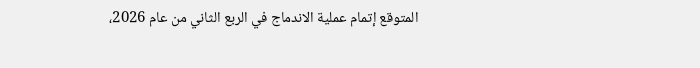المتوقع إتمام عملية الاندماج في الربع الثاني من عام 2026،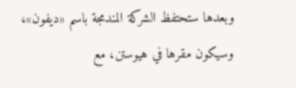وبعدها ستحتفظ الشركة المندمجة باسم «ديفون»، وسيكون مقرها في هيوستن، مع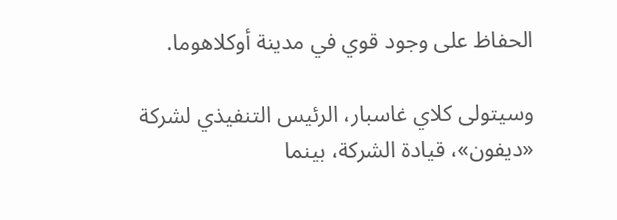الحفاظ على وجود قوي في مدينة أوكلاهوما.

وسيتولى كلاي غاسبار، الرئيس التنفيذي لشركة «ديفون»، قيادة الشركة، بينما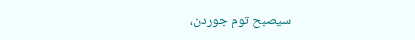سيصبح توم جوردن،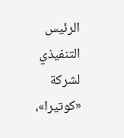الرئيس التنفيذي لشركة «كوتيرا»،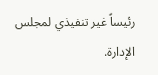رئيساً غير تنفيذي لمجلس الإدارة.